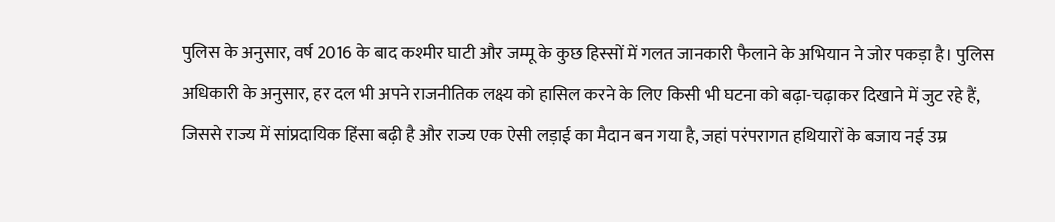पुलिस के अनुसार, वर्ष 2016 के बाद कश्मीर घाटी और जम्मू के कुछ हिस्सों में गलत जानकारी फैलाने के अभियान ने जोर पकड़ा है। पुलिस अधिकारी के अनुसार, हर दल भी अपने राजनीतिक लक्ष्य को हासिल करने के लिए किसी भी घटना को बढ़ा-चढ़ाकर दिखाने में जुट रहे हैं, जिससे राज्य में सांप्रदायिक हिंसा बढ़ी है और राज्य एक ऐसी लड़ाई का मैदान बन गया है, जहां परंपरागत हथियारों के बजाय नई उम्र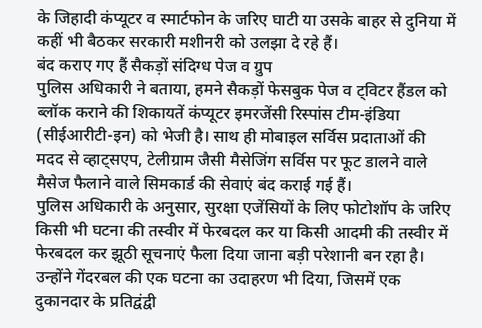के जिहादी कंप्यूटर व स्मार्टफोन के जरिए घाटी या उसके बाहर से दुनिया में कहीं भी बैठकर सरकारी मशीनरी को उलझा दे रहे हैं।
बंद कराए गए हैं सैकड़ों संदिग्ध पेज व ग्रुप
पुलिस अधिकारी ने बताया, हमने सैकड़ों फेसबुक पेज व ट्विटर हैंडल को ब्लॉक कराने की शिकायतें कंप्यूटर इमरजेंसी रिस्पांस टीम-इंडिया (सीईआरीटी-इन) को भेजी है। साथ ही मोबाइल सर्विस प्रदाताओं की मदद से व्हाट्सएप, टेलीग्राम जैसी मैसेजिंग सर्विस पर फूट डालने वाले मैसेज फैलाने वाले सिमकार्ड की सेवाएं बंद कराई गई हैं।
पुलिस अधिकारी के अनुसार, सुरक्षा एजेंसियों के लिए फोटोशॉप के जरिए किसी भी घटना की तस्वीर में फेरबदल कर या किसी आदमी की तस्वीर में फेरबदल कर झूठी सूचनाएं फैला दिया जाना बड़ी परेशानी बन रहा है।
उन्होंने गेंदरबल की एक घटना का उदाहरण भी दिया, जिसमें एक दुकानदार के प्रतिद्वंद्वी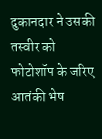दुकानदार ने उसकी तस्वीर को फोटोशॉप के जरिए आतंकी भेष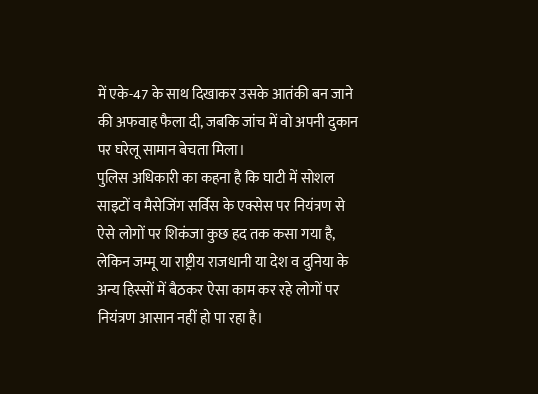में एके-47 के साथ दिखाकर उसके आतंकी बन जाने की अफवाह फैला दी, जबकि जांच में वो अपनी दुकान पर घरेलू सामान बेचता मिला।
पुलिस अधिकारी का कहना है कि घाटी में सोशल साइटों व मैसेजिंग सर्विस के एक्सेस पर नियंत्रण से ऐसे लोगों पर शिकंजा कुछ हद तक कसा गया है, लेकिन जम्मू या राष्ट्रीय राजधानी या देश व दुनिया के अन्य हिस्सों में बैठकर ऐसा काम कर रहे लोगों पर नियंत्रण आसान नहीं हो पा रहा है।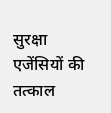सुरक्षा एजेंसियों की तत्काल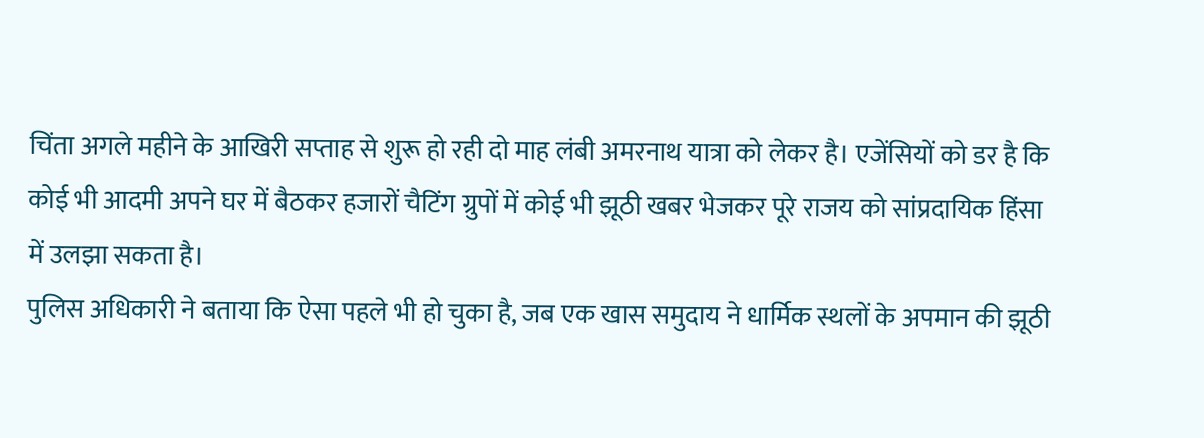चिंता अगले महीने के आखिरी सप्ताह से शुरू हो रही दो माह लंबी अमरनाथ यात्रा को लेकर है। एजेंसियों को डर है कि कोई भी आदमी अपने घर में बैठकर हजारों चैटिंग ग्रुपों में कोई भी झूठी खबर भेजकर पूरे राजय को सांप्रदायिक हिंसा में उलझा सकता है।
पुलिस अधिकारी ने बताया कि ऐसा पहले भी हो चुका है, जब एक खास समुदाय ने धार्मिक स्थलों के अपमान की झूठी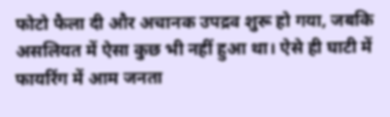फोटो फैला दी और अचानक उपद्रव शुरू हो गया, जबकि असलियत में ऐसा कुछ भी नहीं हुआ था। ऐसे ही घाटी में फायरिंग में आम जनता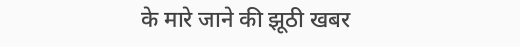के मारे जाने की झूठी खबर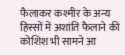फैलाकर कश्मीर के अन्य हिस्सों में अशांति फैलाने की कोशिश भी सामने आ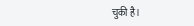चुकी है।